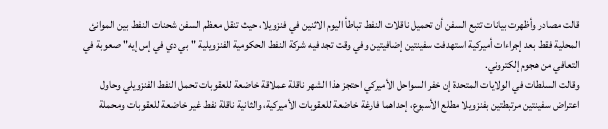قالت مصادر وأظهرت بيانات تتبع السفن أن تحميل ناقلات النفط تباطأ اليوم الاثنين في فنزويلا، حيث تنقل معظم السفن شحنات النفط بين الموانئ المحلية فقط بعد إجراءات أميركية استهدفت سفينتين إضافيتين وفي وقت تجد فيه شركة النفط الحكومية الفنزويلية "بي دي في إس إيه" صعوبة في التعافي من هجوم إلكتروني.
وقالت السلطات في الولايات المتحدة إن خفر السواحل الأميركي احتجز هذا الشهر ناقلة عملاقة خاضعة للعقوبات تحمل النفط الفنزويلي وحاول اعتراض سفينتين مرتبطتين بفنزويلا مطلع الأسبوع، إحداهما فارغة خاضعة للعقوبات الأميركية، والثانية ناقلة نفط غير خاضعة للعقوبات ومحملة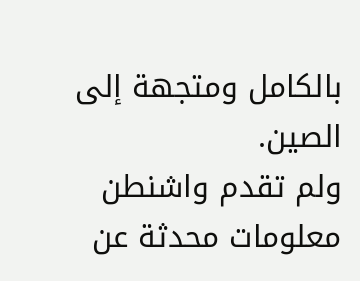بالكامل ومتجهة إلى الصين.
ولم تقدم واشنطن معلومات محدثة عن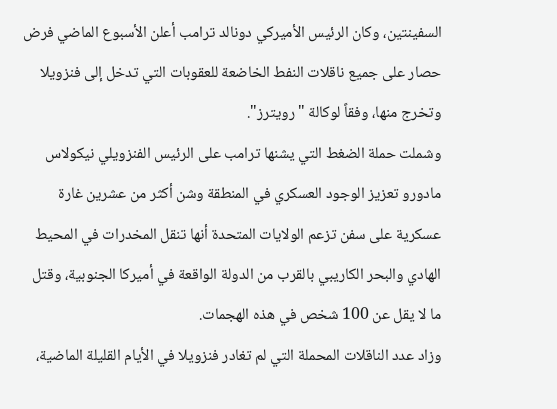السفينتين، وكان الرئيس الأميركي دونالد ترامب أعلن الأسبوع الماضي فرض حصار على جميع ناقلات النفط الخاضعة للعقوبات التي تدخل إلى فنزويلا وتخرج منها، وفقاً لوكالة "رويترز".
وشملت حملة الضغط التي يشنها ترامب على الرئيس الفنزويلي نيكولاس مادورو تعزيز الوجود العسكري في المنطقة وشن أكثر من عشرين غارة عسكرية على سفن تزعم الولايات المتحدة أنها تنقل المخدرات في المحيط الهادي والبحر الكاريبي بالقرب من الدولة الواقعة في أميركا الجنوبية، وقتل ما لا يقل عن 100 شخص في هذه الهجمات.
وزاد عدد الناقلات المحملة التي لم تغادر فنزويلا في الأيام القليلة الماضية،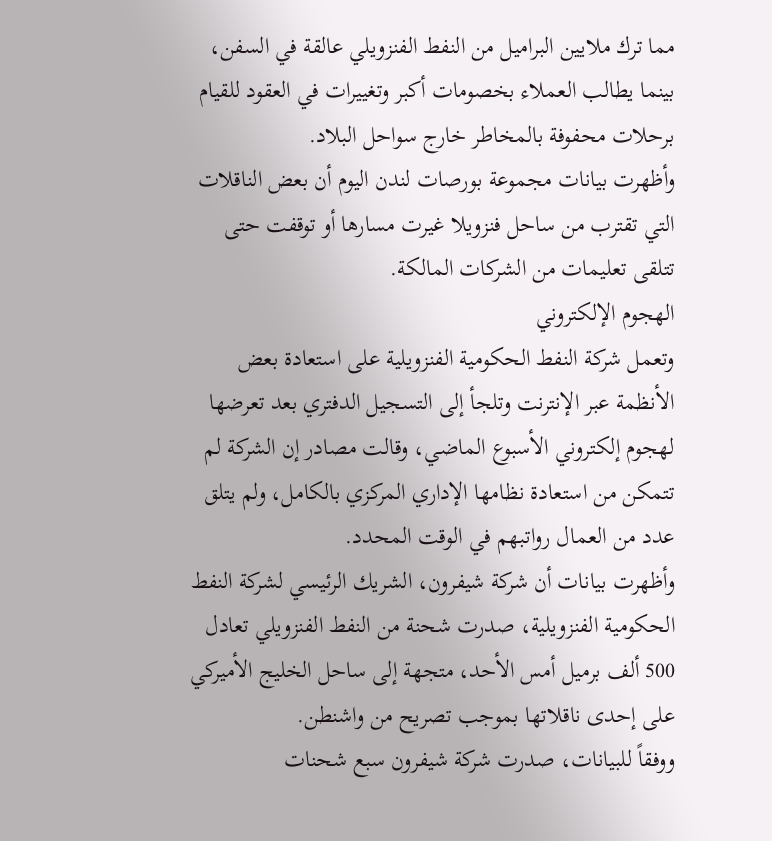مما ترك ملايين البراميل من النفط الفنزويلي عالقة في السفن، بينما يطالب العملاء بخصومات أكبر وتغييرات في العقود للقيام برحلات محفوفة بالمخاطر خارج سواحل البلاد.
وأظهرت بيانات مجموعة بورصات لندن اليوم أن بعض الناقلات التي تقترب من ساحل فنزويلا غيرت مسارها أو توقفت حتى تتلقى تعليمات من الشركات المالكة.
الهجوم الإلكتروني
وتعمل شركة النفط الحكومية الفنزويلية على استعادة بعض الأنظمة عبر الإنترنت وتلجأ إلى التسجيل الدفتري بعد تعرضها لهجوم إلكتروني الأسبوع الماضي، وقالت مصادر إن الشركة لم تتمكن من استعادة نظامها الإداري المركزي بالكامل، ولم يتلق عدد من العمال رواتبهم في الوقت المحدد.
وأظهرت بيانات أن شركة شيفرون، الشريك الرئيسي لشركة النفط الحكومية الفنزويلية، صدرت شحنة من النفط الفنزويلي تعادل 500 ألف برميل أمس الأحد، متجهة إلى ساحل الخليج الأميركي على إحدى ناقلاتها بموجب تصريح من واشنطن.
ووفقاً للبيانات، صدرت شركة شيفرون سبع شحنات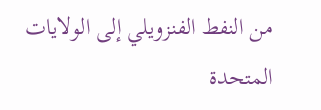من النفط الفنزويلي إلى الولايات المتحدة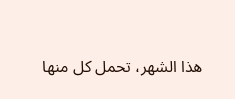هذا الشهر، تحمل كل منها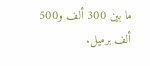ما بين 300 ألف و500 ألف برميل.